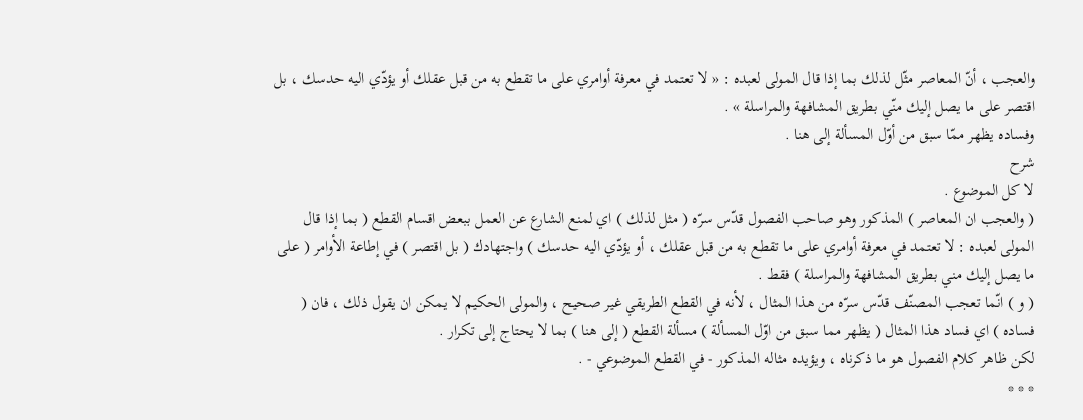والعجب ، أنّ المعاصر مثّل لذلك بما إذا قال المولى لعبده : « لا تعتمد في معرفة أوامري على ما تقطع به من قبل عقلك أو يؤدّي اليه حدسك ، بل اقتصر على ما يصل إليك منّي بطريق المشافهة والمراسلة » .
وفساده يظهر ممّا سبق من أوّل المسألة إلى هنا .
شرح
لا كل الموضوع .
( والعجب ان المعاصر ) المذكور وهو صاحب الفصول قدّس سرّه ( مثل لذلك ) اي لمنع الشارع عن العمل ببعض اقسام القطع ( بما إذا قال المولى لعبده : لا تعتمد في معرفة أوامري على ما تقطع به من قبل عقلك ، أو يؤدّي اليه حدسك ) واجتهادك ( بل اقتصر ) في إطاعة الأوامر ( على ما يصل إليك مني بطريق المشافهة والمراسلة ) فقط .
( و ) انّما تعجب المصنّف قدّس سرّه من هذا المثال ، لأنه في القطع الطريقي غير صحيح ، والمولى الحكيم لا يمكن ان يقول ذلك ، فان ( فساده ) اي فساد هذا المثال ( يظهر مما سبق من اوّل المسألة ) مسألة القطع ( إلى هنا ) بما لا يحتاج إلى تكرار .
لكن ظاهر كلام الفصول هو ما ذكرناه ، ويؤيده مثاله المذكور - في القطع الموضوعي - .
* * *